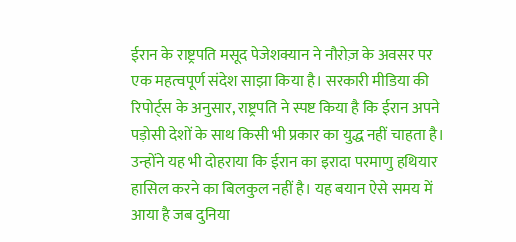ईरान के राष्ट्रपति मसूद पेजेशक्यान ने नौरोज़ के अवसर पर एक महत्वपूर्ण संदेश साझा किया है। सरकारी मीडिया की रिपोर्ट्स के अनुसार, राष्ट्रपति ने स्पष्ट किया है कि ईरान अपने पड़ोसी देशों के साथ किसी भी प्रकार का युद्ध नहीं चाहता है। उन्होंने यह भी दोहराया कि ईरान का इरादा परमाणु हथियार हासिल करने का बिलकुल नहीं है। यह बयान ऐसे समय में आया है जब दुनिया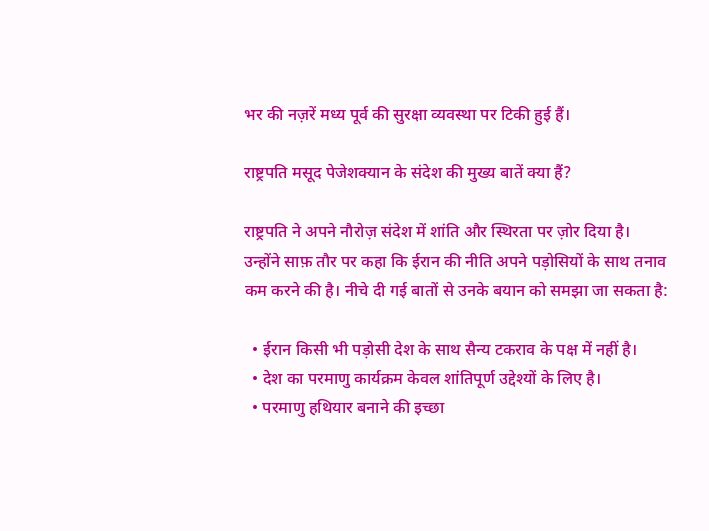भर की नज़रें मध्य पूर्व की सुरक्षा व्यवस्था पर टिकी हुई हैं।

राष्ट्रपति मसूद पेजेशक्यान के संदेश की मुख्य बातें क्या हैं?

राष्ट्रपति ने अपने नौरोज़ संदेश में शांति और स्थिरता पर ज़ोर दिया है। उन्होंने साफ़ तौर पर कहा कि ईरान की नीति अपने पड़ोसियों के साथ तनाव कम करने की है। नीचे दी गई बातों से उनके बयान को समझा जा सकता है:

  • ईरान किसी भी पड़ोसी देश के साथ सैन्य टकराव के पक्ष में नहीं है।
  • देश का परमाणु कार्यक्रम केवल शांतिपूर्ण उद्देश्यों के लिए है।
  • परमाणु हथियार बनाने की इच्छा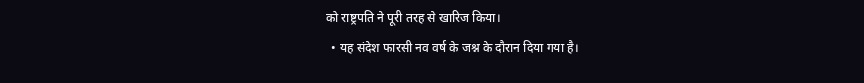को राष्ट्रपति ने पूरी तरह से खारिज किया।
  • यह संदेश फारसी नव वर्ष के जश्न के दौरान दिया गया है।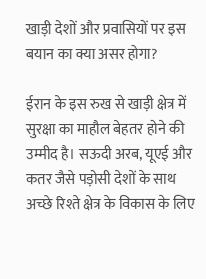खाड़ी देशों और प्रवासियों पर इस बयान का क्या असर होगा?

ईरान के इस रुख से खाड़ी क्षेत्र में सुरक्षा का माहौल बेहतर होने की उम्मीद है। सऊदी अरब, यूएई और कतर जैसे पड़ोसी देशों के साथ अच्छे रिश्ते क्षेत्र के विकास के लिए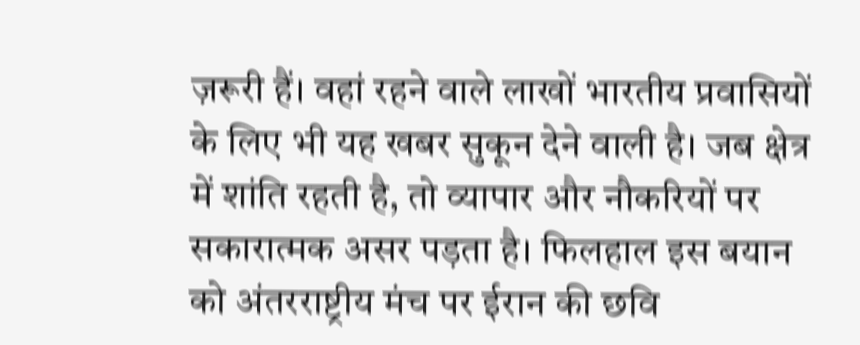ज़रूरी हैं। वहां रहने वाले लाखों भारतीय प्रवासियों के लिए भी यह खबर सुकून देने वाली है। जब क्षेत्र में शांति रहती है, तो व्यापार और नौकरियों पर सकारात्मक असर पड़ता है। फिलहाल इस बयान को अंतरराष्ट्रीय मंच पर ईरान की छवि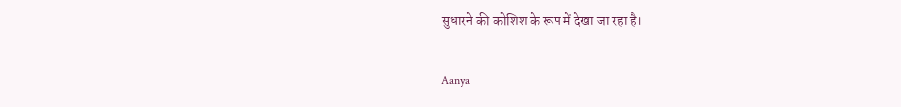सुधारने की कोशिश के रूप में देखा जा रहा है।

Aanya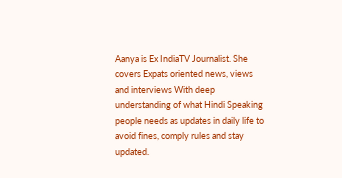Aanya is Ex IndiaTV Journalist. She covers Expats oriented news, views and interviews With deep understanding of what Hindi Speaking people needs as updates in daily life to avoid fines, comply rules and stay updated.